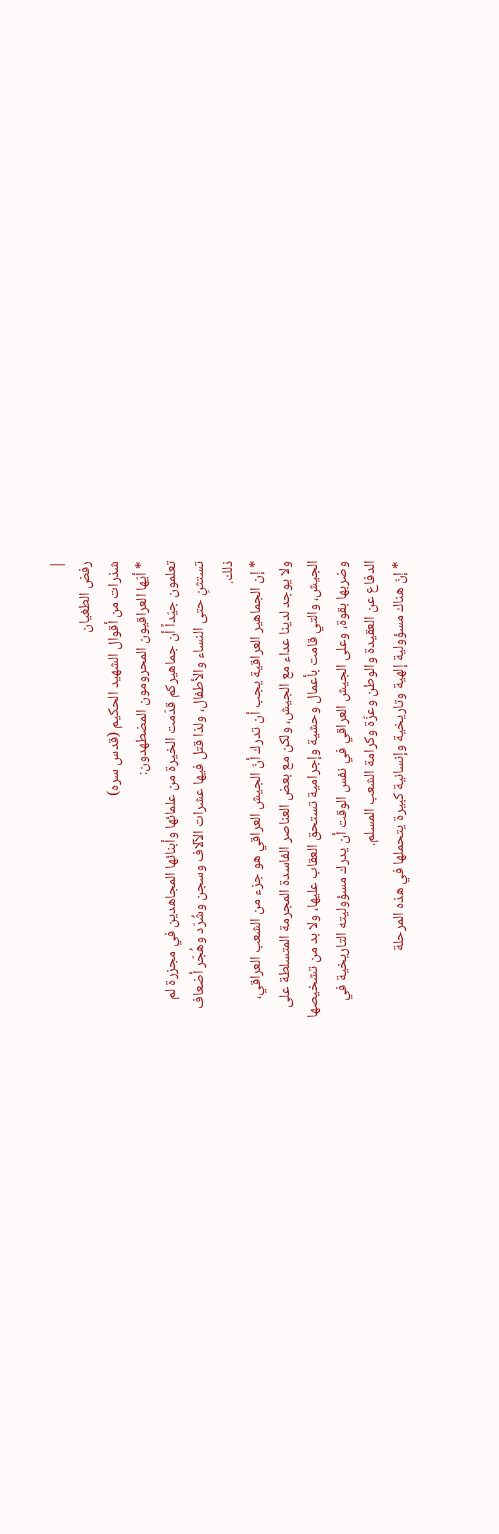|
رفض الطغيان
شذرات من أقوال الشهيد الحكيم (قدس سره)
* أيّها العراقيون المحرومون المضطهدون:
تعلمون جيّداً أن جماهيركم قدّمت الخيرة من علمائها وأبنائها المجاهدين في مجزرة لم
تستثنِ حتى النساء والأطفال، ولذا قتل فيها عشرات الآلاف وسجن وشُرّد وهُجّر أضعاف
ذلك.
* إن الجماهير العراقية يجب أن تدرك أنّ الجيش العراقي هو جزء من الشعب العراقي،
ولا يوجد لدينا عداء مع الجيش، ولكن مع بعض العناصر الفاسدة المجرمة المتسلطة على
الجيش، والتي قامت بأعمال وحشية وإجرامية تستحق العقاب عليها، ولا بد من تشخيصها
وضربها بقوة، وعلى الجيش العراقي في نفس الوقت أن يدرك مسؤوليته التاريخية في
الدفاع عن العقيدة والوطن وعزّة وكرامة الشعب المسلم.
* إنّ هناك مسؤولية إلهية وتاريخية وإنسانية كبيرة يتحملها في هذه المرحلة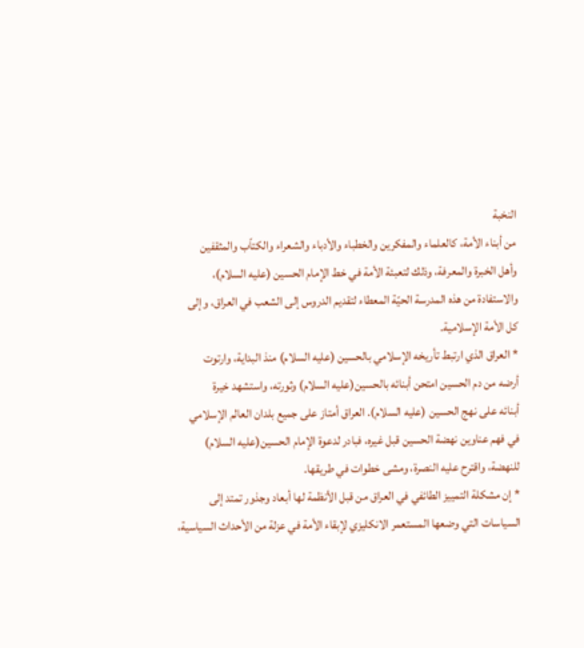النخبة
من أبناء الأمة، كالعلماء والمفكرين والخطباء والأدباء والشعراء والكتاّب والمثقفين
وأهل الخبرة والمعرفة، وذلك لتعبئة الأمة في خط الإمام الحسين (عليه السلام)،
والاستفادة من هذه المدرسة الحيّة المعطاء لتقديم الدروس إلى الشعب في العراق، وإلى
كل الأمة الإسلامية.
* العراق الذي ارتبط تأريخه الإسلامي بالحسين (عليه السلام) منذ البداية، وارتوت
أرضه من دم الحسين امتحن أبنائه بالحسين(عليه السلام) وثورته، واستشهد خيرة
أبنائه على نهج الحسين (عليه السلام). العراق أمتاز على جميع بلدان العالم الإسلامي
في فهم عناوين نهضة الحسين قبل غيره، فبادر لدعوة الإمام الحسين(عليه السلام)
للنهضة، واقترح عليه النصرة، ومشى خطوات في طريقها.
* إن مشكلة التمييز الطائفي في العراق من قبل الأنظمة لها أبعاد وجذور تمتد إلى
السياسات التي وضعها المستعمر الانكليزي لإبقاء الأمة في عزلة من الأحداث السياسية،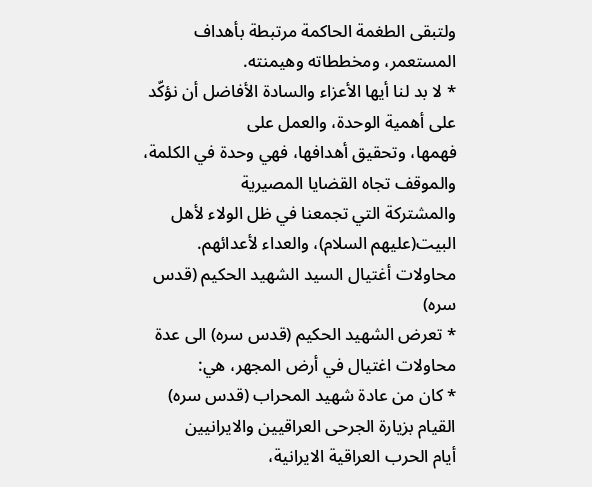ولتبقى الطغمة الحاكمة مرتبطة بأهداف المستعمر، ومخططاته وهيمنته.
* لا بد لنا أيها الأعزاء والسادة الأفاضل أن نؤكّد على أهمية الوحدة، والعمل على
فهمها، وتحقيق أهدافها، فهي وحدة في الكلمة، والموقف تجاه القضايا المصيرية
والمشتركة التي تجمعنا في ظل الولاء لأهل البيت(عليهم السلام)، والعداء لأعدائهم.
محاولات أغتيال السيد الشهيد الحكيم (قدس سره)
* تعرض الشهيد الحكيم (قدس سره) الى عدة محاولات اغتيال في أرض المجهر، هي:
* كان من عادة شهيد المحراب (قدس سره) القيام بزيارة الجرحى العراقيين والايرانيين
أيام الحرب العراقية الايرانية،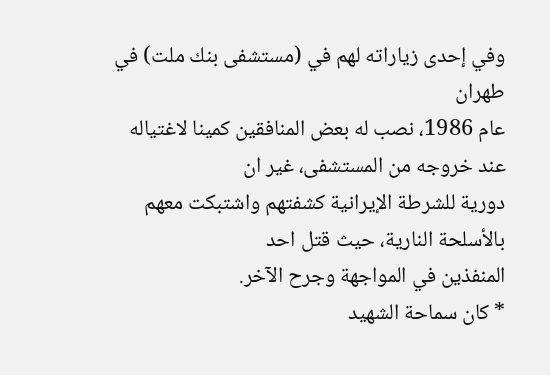وفي إحدى زياراته لهم في (مستشفى بنك ملت) في طهران
عام 1986، نصب له بعض المنافقين كمينا لاغتياله عند خروجه من المستشفى، غير ان
دورية للشرطة الإيرانية كشفتهم واشتبكت معهم بالأسلحة النارية، حيث قتل احد
المنفذين في المواجهة وجرح الآخر.
* كان سماحة الشهيد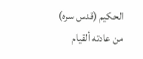الحكيم (قدس سره) من عادته ألقيام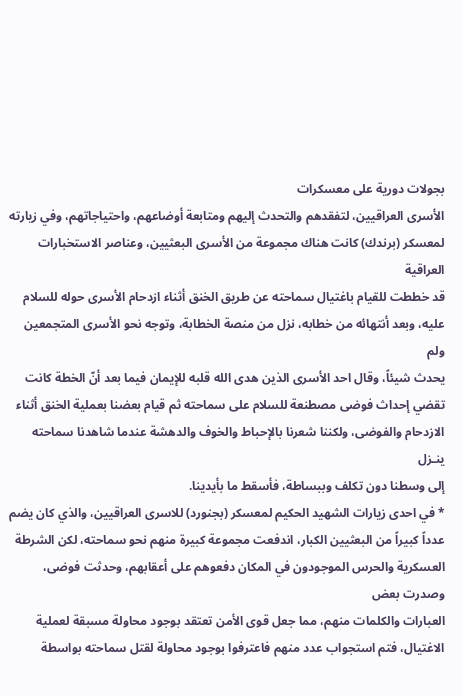بجولات دورية على معسكرات
الأسرى العراقيين، لتفقدهم والتحدث إليهم ومتابعة أوضاعهم، واحتياجاتهم، وفي زيارته
لمعسكر (برندك) كانت هناك مجموعة من الأسرى البعثيين، وعناصر الاستخبارات العراقية
قد خططت للقيام باغتيال سماحته عن طريق الخنق أثناء ازدحام الأسرى حوله للسلام
عليه، وبعد أنتهائه من خطابه، نزل من منصة الخطابة، وتوجه نحو الأسرى المتجمعين ولم
يحدث شيئاً، وقال احد الأسرى الذين هدى الله قلبه للإيمان فيما بعد أنّ الخطة كانت
تقضي إحداث فوضى مصطنعة للسلام على سماحته ثم قيام بعضنا بعملية الخنق أثناء
الازدحام والفوضى، ولكننا شعرنا بالإحباط والخوف والدهشة عندما شاهدنا سماحته ينـزل
إلى وسطنا دون تكلف وببساطة، فأسقط ما بأيدينا.
* في احدى زيارات الشهيد الحكيم لمعسكر (بجنورد) للاسرى العراقيين، والذي كان يضم
عدداً كبيراً من البعثيين الكبار، اندفعت مجموعة كبيرة منهم نحو سماحته، لكن الشرطة
العسكرية والحرس الموجودون في المكان دفعوهم على أعقابهم، وحدثت فوضى، وصدرت بعض
العبارات والكلمات منهم، مما جعل قوى الأمن تعتقد بوجود محاولة مسبقة لعملية
الاغتيال، فتم استجواب عدد منهم فاعترفوا بوجود محاولة لقتل سماحته بواسطة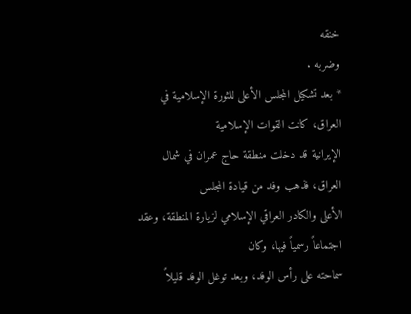خنقه
وضربه .
* بعد تشكيل المجلس الأعلى للثورة الإسلامية في العراق، كانت القوات الإسلامية
الإيرانية قد دخلت منطقة حاج عمران في شمال العراق، فذهب وفد من قيادة المجلس
الأعلى والكادر العراقي الإسلامي لزيارة المنطقة، وعقد اجتماعاً رسمياً فيها، وكان
سماحته على رأس الوفد، وبعد توغل الوفد قليلاً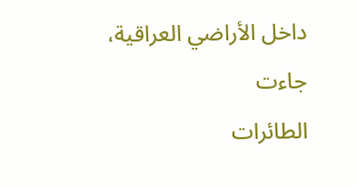داخل الأراضي العراقية، جاءت
الطائرات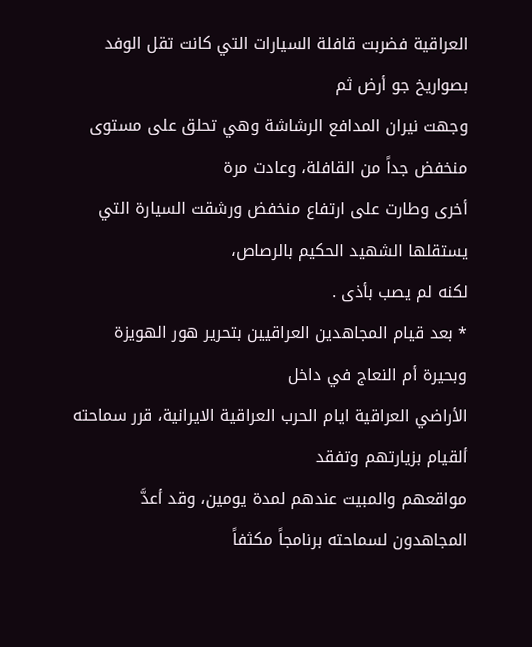العراقية فضربت قافلة السيارات التي كانت تقل الوفد بصواريخ جو أرض ثم
وجهت نيران المدافع الرشاشة وهي تحلق على مستوى منخفض جداً من القافلة، وعادت مرة
أخرى وطارت على ارتفاع منخفض ورشقت السيارة التي يستقلها الشهيد الحكيم بالرصاص،
لكنه لم يصب بأذى .
* بعد قيام المجاهدين العراقيين بتحرير هور الهويزة وبحيرة أم النعاج في داخل
الأراضي العراقية ايام الحرب العراقية الايرانية، قرر سماحته ألقيام بزيارتهم وتفقد
مواقعهم والمبيت عندهم لمدة يومين، وقد أعدَّ المجاهدون لسماحته برنامجاً مكثفاً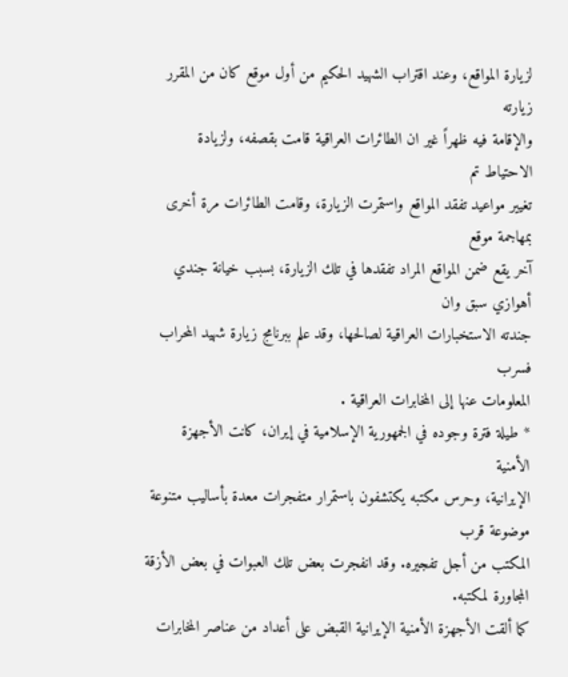لزيارة المواقع، وعند اقتراب الشهيد الحكيم من أول موقع كان من المقرر زيارته
والإقامة فيه ظهراً غير ان الطائرات العراقية قامت بقصفه، ولزيادة الاحتياط تم
تغيير مواعيد تفقد المواقع واستمرت الزيارة، وقامت الطائرات مرة أخرى بمهاجمة موقع
آخر يقع ضمن المواقع المراد تفقدها في تلك الزيارة، بسبب خيانة جندي أهوازي سبق وان
جندته الاستخبارات العراقية لصالحها، وقد علم ببرنامج زيارة شهيد المحراب فسرب
المعلومات عنها إلى المخابرات العراقية .
* طيلة فترة وجوده في الجمهورية الإسلامية في إيران، كانت الأجهزة الأمنية
الإيرانية، وحرس مكتبه يكتشفون باستمرار متفجرات معدة بأساليب متنوعة موضوعة قرب
المكتب من أجل تفجيره. وقد انفجرت بعض تلك العبوات في بعض الأزقة المجاورة لمكتبه.
كما ألقت الأجهزة الأمنية الإيرانية القبض على أعداد من عناصر المخابرات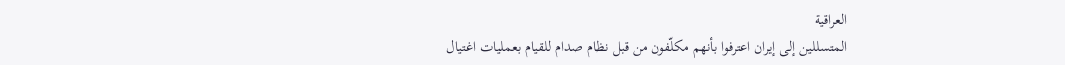العراقية
المتسللين إلى إيران اعترفوا بأنهم مكلّفون من قبل نظام صدام للقيام بعمليات اغتيال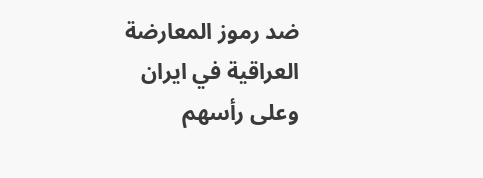ضد رموز المعارضة العراقية في ايران وعلى رأسهم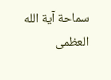سماحة آية الله العظمى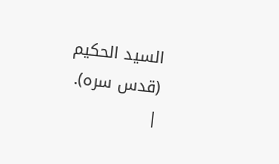السيد الحكيم
(قدس سره).
|